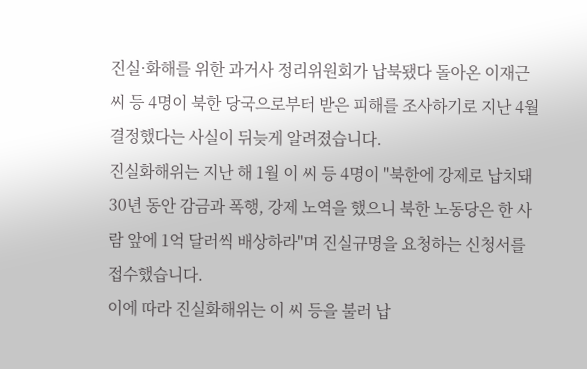진실·화해를 위한 과거사 정리위원회가 납북됐다 돌아온 이재근 씨 등 4명이 북한 당국으로부터 받은 피해를 조사하기로 지난 4월 결정했다는 사실이 뒤늦게 알려졌습니다.
진실화해위는 지난 해 1월 이 씨 등 4명이 "북한에 강제로 납치돼 30년 동안 감금과 폭행, 강제 노역을 했으니 북한 노동당은 한 사람 앞에 1억 달러씩 배상하라"며 진실규명을 요청하는 신청서를 접수했습니다.
이에 따라 진실화해위는 이 씨 등을 불러 납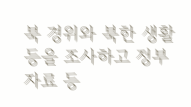북 경위와 북한 생활 등을 조사하고 정부 자료 등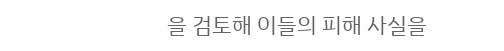을 검토해 이들의 피해 사실을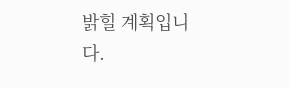밝힐 계획입니다.